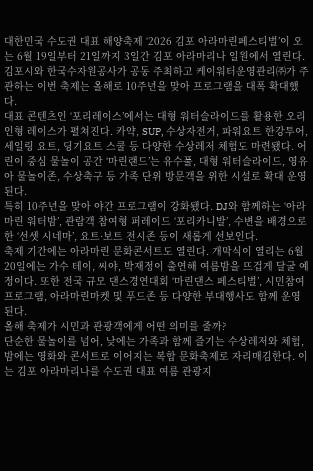대한민국 수도권 대표 해양축제 ‘2026 김포 아라마린페스티벌’이 오는 6월 19일부터 21일까지 3일간 김포 아라마리나 일원에서 열린다. 김포시와 한국수자원공사가 공동 주최하고 케이워터운영관리㈜가 주관하는 이번 축제는 올해로 10주년을 맞아 프로그램을 대폭 확대했다.
대표 콘텐츠인 ‘포리레이스’에서는 대형 워터슬라이드를 활용한 오리 인형 레이스가 펼쳐진다. 카약, SUP, 수상자전거, 파워요트 한강투어, 세일링 요트, 딩기요트 스쿨 등 다양한 수상레저 체험도 마련됐다. 어린이 중심 물놀이 공간 ‘마린랜드’는 유수풀, 대형 워터슬라이드, 영유아 물놀이존, 수상축구 등 가족 단위 방문객을 위한 시설로 확대 운영된다.
특히 10주년을 맞아 야간 프로그램이 강화됐다. DJ와 함께하는 ‘아라마린 워터밤’, 관람객 참여형 퍼레이드 ‘포리카니발’, 수변을 배경으로 한 ‘선셋 시네마’, 요트·보트 전시존 등이 새롭게 선보인다.
축제 기간에는 아라마린 문화콘서트도 열린다. 개막식이 열리는 6월 20일에는 가수 테이, 씨야, 박재정이 출연해 여름밤을 뜨겁게 달굴 예정이다. 또한 전국 규모 댄스경연대회 ‘마린댄스 페스티벌’, 시민참여 프로그램, 아라마린마켓 및 푸드존 등 다양한 부대행사도 함께 운영된다.
올해 축제가 시민과 관광객에게 어떤 의미를 줄까?
단순한 물놀이를 넘어, 낮에는 가족과 함께 즐기는 수상레저와 체험, 밤에는 영화와 콘서트로 이어지는 복합 문화축제로 자리매김한다. 이는 김포 아라마리나를 수도권 대표 여름 관광지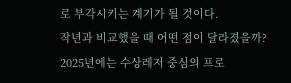로 부각시키는 계기가 될 것이다.
작년과 비교했을 때 어떤 점이 달라졌을까?
2025년에는 수상레저 중심의 프로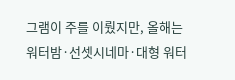그램이 주를 이뤘지만, 올해는 워터밤·선셋시네마·대형 워터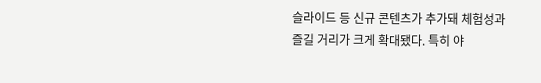슬라이드 등 신규 콘텐츠가 추가돼 체험성과 즐길 거리가 크게 확대됐다. 특히 야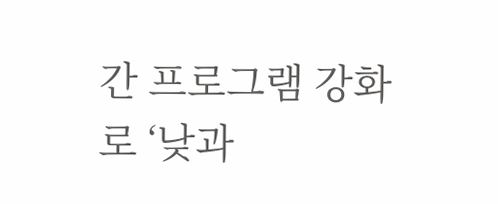간 프로그램 강화로 ‘낮과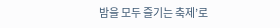밤을 모두 즐기는 축제’로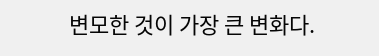변모한 것이 가장 큰 변화다.